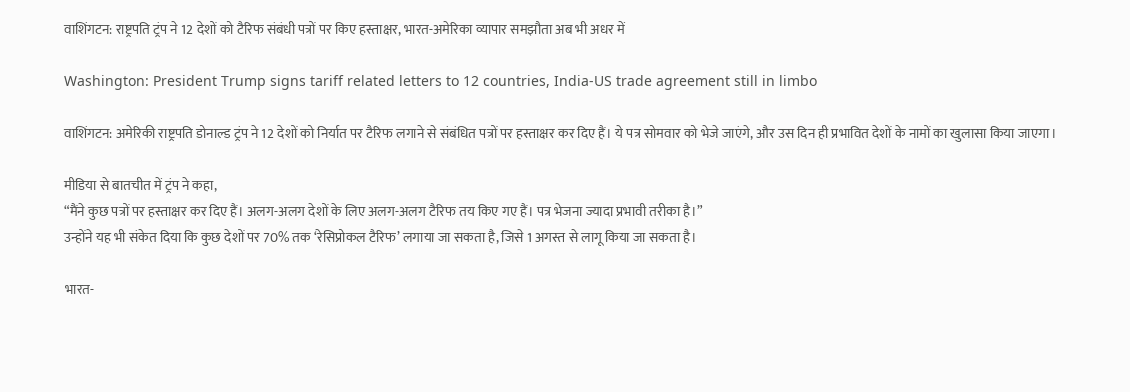वाशिंगटन: राष्ट्रपति ट्रंप ने 12 देशों को टैरिफ संबंधी पत्रों पर किए हस्ताक्षर, भारत-अमेरिका व्यापार समझौता अब भी अधर में

Washington: President Trump signs tariff related letters to 12 countries, India-US trade agreement still in limbo

वाशिंगटन: अमेरिकी राष्ट्रपति डोनाल्ड ट्रंप ने 12 देशों को निर्यात पर टैरिफ लगाने से संबंधित पत्रों पर हस्ताक्षर कर दिए हैं। ये पत्र सोमवार को भेजे जाएंगे, और उस दिन ही प्रभावित देशों के नामों का खुलासा किया जाएगा।

मीडिया से बातचीत में ट्रंप ने कहा,
“मैंने कुछ पत्रों पर हस्ताक्षर कर दिए हैं। अलग-अलग देशों के लिए अलग-अलग टैरिफ तय किए गए हैं। पत्र भेजना ज्यादा प्रभावी तरीका है।”
उन्होंने यह भी संकेत दिया कि कुछ देशों पर 70% तक ‘रेसिप्रोकल टैरिफ’ लगाया जा सकता है, जिसे 1 अगस्त से लागू किया जा सकता है।

भारत-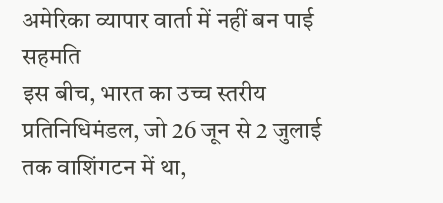अमेरिका व्यापार वार्ता में नहीं बन पाई सहमति
इस बीच, भारत का उच्च स्तरीय प्रतिनिधिमंडल, जो 26 जून से 2 जुलाई तक वाशिंगटन में था,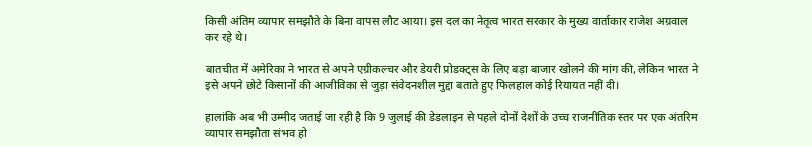किसी अंतिम व्यापार समझौते के बिना वापस लौट आया। इस दल का नेतृत्व भारत सरकार के मुख्य वार्ताकार राजेश अग्रवाल कर रहे थे।

बातचीत में अमेरिका ने भारत से अपने एग्रीकल्चर और डेयरी प्रोडक्ट्स के लिए बड़ा बाजार खोलने की मांग की, लेकिन भारत ने इसे अपने छोटे किसानों की आजीविका से जुड़ा संवेदनशील मुद्दा बताते हुए फिलहाल कोई रियायत नहीं दी।

हालांकि अब भी उम्मीद जताई जा रही है कि 9 जुलाई की डेडलाइन से पहले दोनों देशों के उच्च राजनीतिक स्तर पर एक अंतरिम व्यापार समझौता संभव हो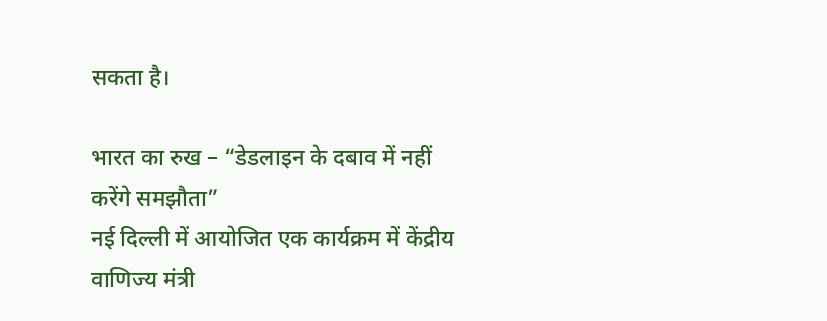सकता है।

भारत का रुख – “डेडलाइन के दबाव में नहीं करेंगे समझौता”
नई दिल्ली में आयोजित एक कार्यक्रम में केंद्रीय वाणिज्य मंत्री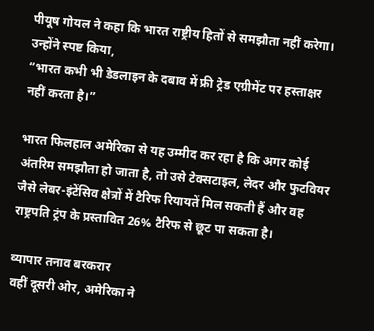पीयूष गोयल ने कहा कि भारत राष्ट्रीय हितों से समझौता नहीं करेगा। उन्होंने स्पष्ट किया,
“भारत कभी भी डेडलाइन के दबाव में फ्री ट्रेड एग्रीमेंट पर हस्ताक्षर नहीं करता है।”

भारत फिलहाल अमेरिका से यह उम्मीद कर रहा है कि अगर कोई अंतरिम समझौता हो जाता है, तो उसे टेक्सटाइल, लेदर और फुटवियर जैसे लेबर-इंटेंसिव क्षेत्रों में टैरिफ रियायतें मिल सकती हैं और वह राष्ट्रपति ट्रंप के प्रस्तावित 26% टैरिफ से छूट पा सकता है।

व्यापार तनाव बरकरार
वहीं दूसरी ओर, अमेरिका ने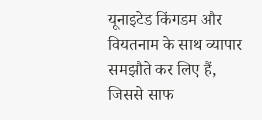यूनाइटेड किंगडम और वियतनाम के साथ व्यापार समझौते कर लिए हैं, जिससे साफ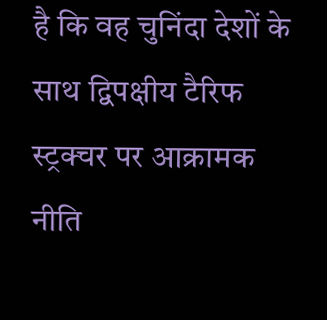है कि वह चुनिंदा देशों के साथ द्विपक्षीय टैरिफ स्ट्रक्चर पर आक्रामक नीति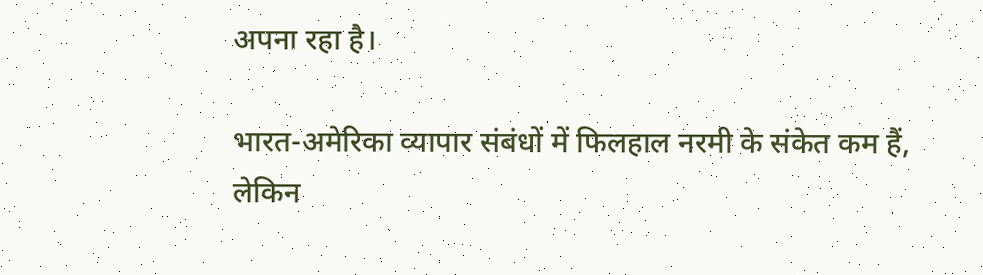अपना रहा है।

भारत-अमेरिका व्यापार संबंधों में फिलहाल नरमी के संकेत कम हैं, लेकिन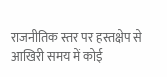राजनीतिक स्तर पर हस्तक्षेप से आखिरी समय में कोई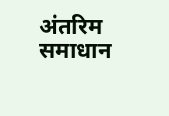अंतरिम समाधान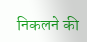निकलने की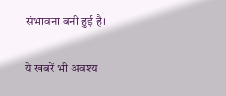संभावना बनी हुई है।

ये खबरें भी अवश्य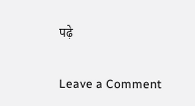पढ़े

Leave a Comment